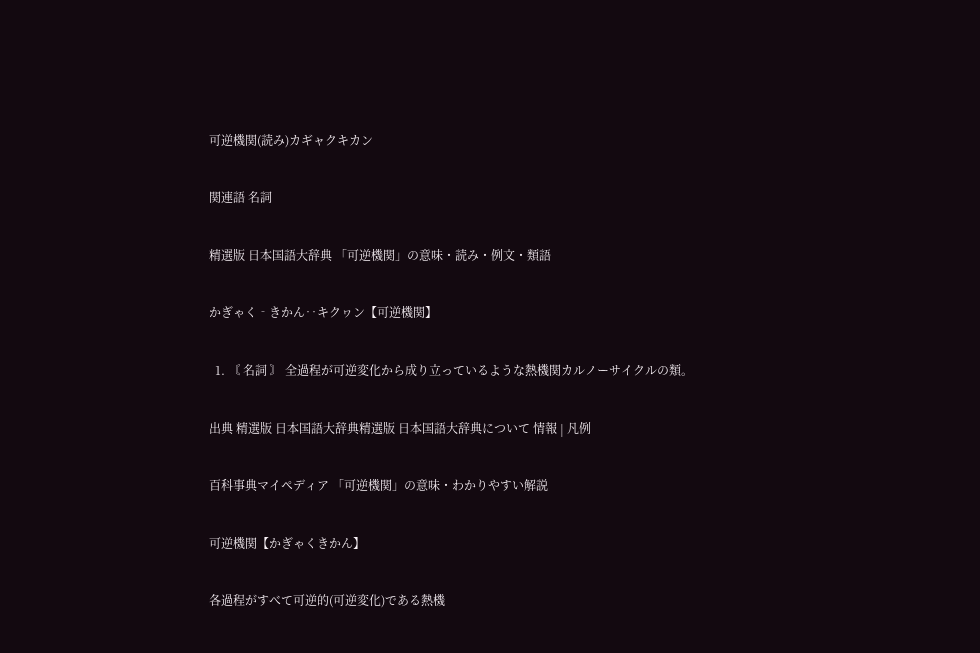可逆機関(読み)カギャクキカン

関連語 名詞

精選版 日本国語大辞典 「可逆機関」の意味・読み・例文・類語

かぎゃく‐きかん‥キクヮン【可逆機関】

  1. 〘 名詞 〙 全過程が可逆変化から成り立っているような熱機関カルノーサイクルの類。

出典 精選版 日本国語大辞典精選版 日本国語大辞典について 情報 | 凡例

百科事典マイペディア 「可逆機関」の意味・わかりやすい解説

可逆機関【かぎゃくきかん】

各過程がすべて可逆的(可逆変化)である熱機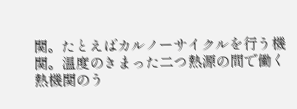関。たとえばカルノーサイクルを行う機関。温度のきまった二つ熱源の間で働く熱機関のう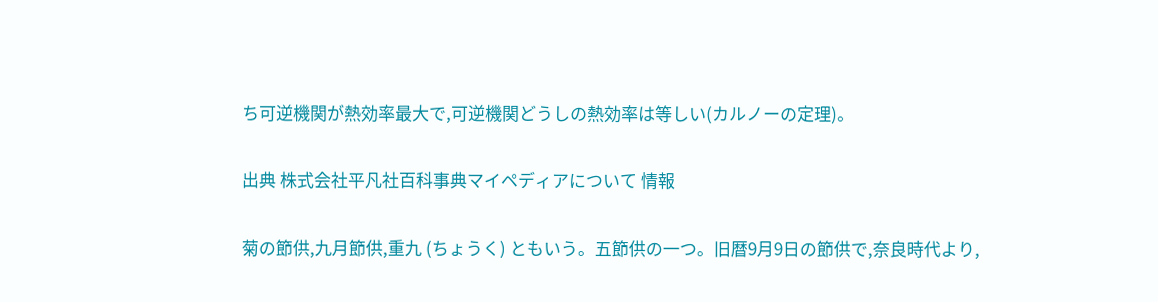ち可逆機関が熱効率最大で,可逆機関どうしの熱効率は等しい(カルノーの定理)。

出典 株式会社平凡社百科事典マイペディアについて 情報

菊の節供,九月節供,重九 (ちょうく) ともいう。五節供の一つ。旧暦9月9日の節供で,奈良時代より,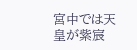宮中では天皇が紫宸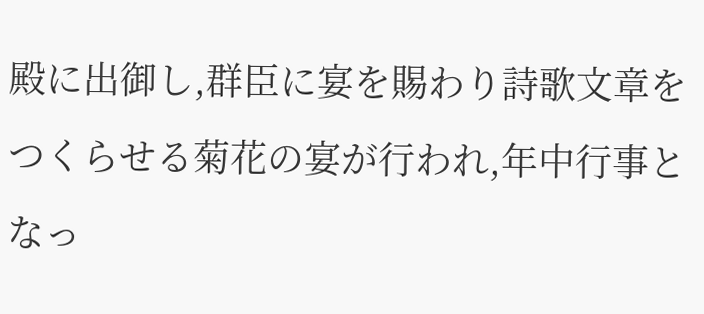殿に出御し,群臣に宴を賜わり詩歌文章をつくらせる菊花の宴が行われ,年中行事となっ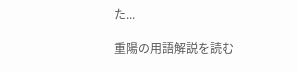た...

重陽の用語解説を読む